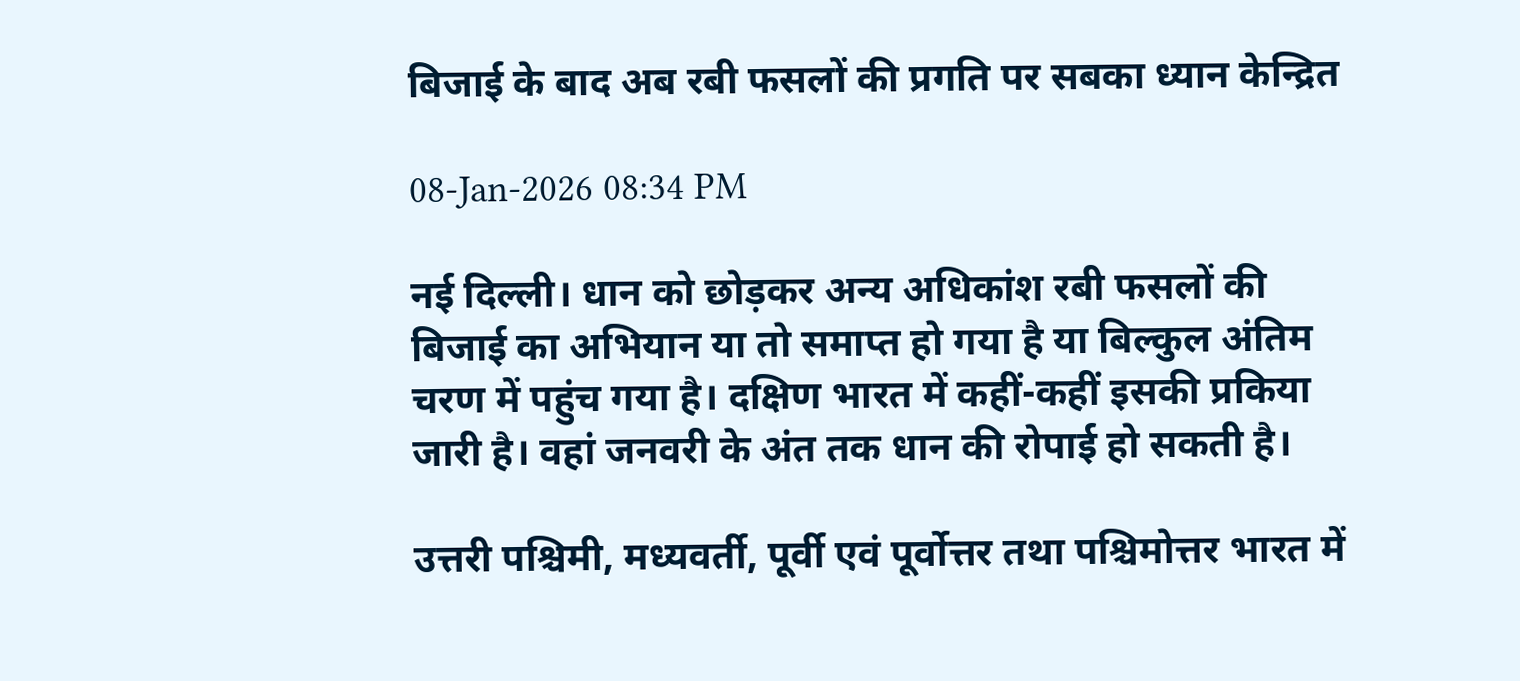बिजाई के बाद अब रबी फसलों की प्रगति पर सबका ध्यान केन्द्रित

08-Jan-2026 08:34 PM

नई दिल्ली। धान को छोड़कर अन्य अधिकांश रबी फसलों की बिजाई का अभियान या तो समाप्त हो गया है या बिल्कुल अंतिम चरण में पहुंच गया है। दक्षिण भारत में कहीं-कहीं इसकी प्रकिया जारी है। वहां जनवरी के अंत तक धान की रोपाई हो सकती है।

उत्तरी पश्चिमी, मध्यवर्ती, पूर्वी एवं पूर्वोत्तर तथा पश्चिमोत्तर भारत में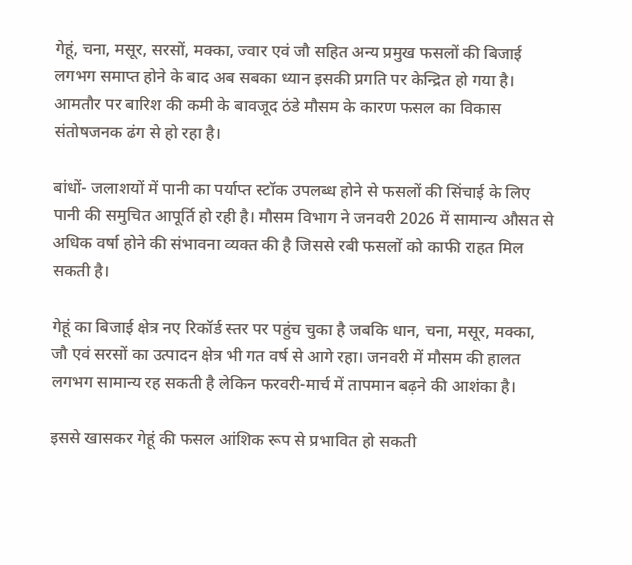गेहूं, चना, मसूर, सरसों, मक्का, ज्वार एवं जौ सहित अन्य प्रमुख फसलों की बिजाई लगभग समाप्त होने के बाद अब सबका ध्यान इसकी प्रगति पर केन्द्रित हो गया है। आमतौर पर बारिश की कमी के बावजूद ठंडे मौसम के कारण फसल का विकास संतोषजनक ढंग से हो रहा है।

बांधों- जलाशयों में पानी का पर्याप्त स्टॉक उपलब्ध होने से फसलों की सिंचाई के लिए पानी की समुचित आपूर्ति हो रही है। मौसम विभाग ने जनवरी 2026 में सामान्य औसत से अधिक वर्षा होने की संभावना व्यक्त की है जिससे रबी फसलों को काफी राहत मिल सकती है।

गेहूं का बिजाई क्षेत्र नए रिकॉर्ड स्तर पर पहुंच चुका है जबकि धान, चना, मसूर, मक्का, जौ एवं सरसों का उत्पादन क्षेत्र भी गत वर्ष से आगे रहा। जनवरी में मौसम की हालत लगभग सामान्य रह सकती है लेकिन फरवरी-मार्च में तापमान बढ़ने की आशंका है।

इससे खासकर गेहूं की फसल आंशिक रूप से प्रभावित हो सकती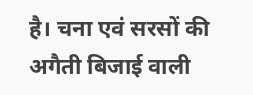है। चना एवं सरसों की अगैती बिजाई वाली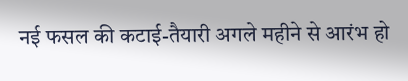नई फसल की कटाई-तैयारी अगले महीने से आरंभ हो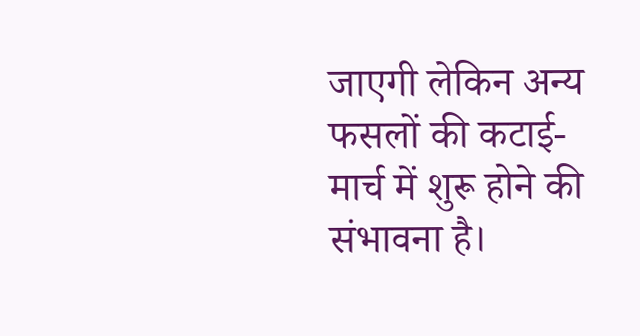जाएगी लेकिन अन्य फसलों की कटाई-मार्च में शुरू होने की संभावना है।